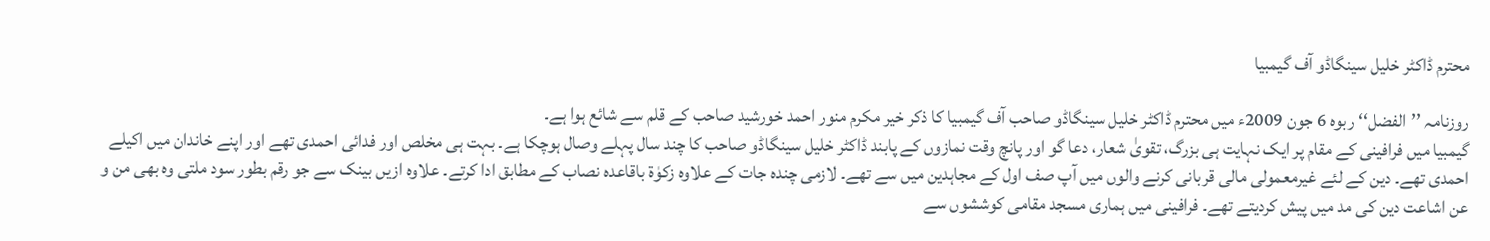محترم ڈاکٹر خلیل سینگاڈو آف گیمبیا

روزنامہ ’’الفضل‘‘ ربوہ 6 جون 2009ء میں محترم ڈاکٹر خلیل سینگاڈو صاحب آف گیمبیا کا ذکر خیر مکرم منور احمد خورشید صاحب کے قلم سے شائع ہوا ہے۔
گیمبیا میں فرافینی کے مقام پر ایک نہایت ہی بزرگ، تقویٰ شعار، دعا گو اور پانچ وقت نمازوں کے پابند ڈاکٹر خلیل سینگاڈو صاحب کا چند سال پہلے وصال ہوچکا ہے۔ بہت ہی مخلص اور فدائی احمدی تھے اور اپنے خاندان میں اکیلے احمدی تھے۔ دین کے لئے غیرمعمولی مالی قربانی کرنے والوں میں آپ صف اول کے مجاہدین میں سے تھے۔ لازمی چندہ جات کے علاوہ زکوٰۃ باقاعدہ نصاب کے مطابق ادا کرتے۔ علاوہ ازیں بینک سے جو رقم بطور سود ملتی وہ بھی من و عن اشاعت دین کی مد میں پیش کردیتے تھے۔ فرافینی میں ہماری مسجد مقامی کوششوں سے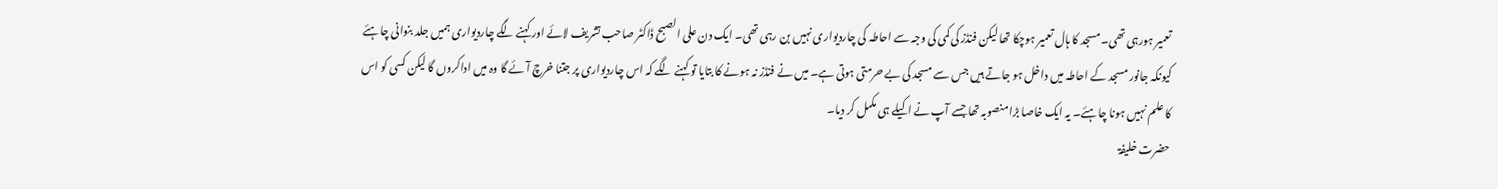تعمیر ہورہی تھی۔ مسجد کا ہال تعمیر ہوچکا تھا لیکن فنڈز کی کمی کی وجہ سے احاطہ کی چاردیواری نہیں بن رہی تھی۔ ایک دن علی الصبح ڈاکٹر صاحب تشریف لائے اور کہنے لگے چاردیواری ہمیں جلد بنوانی چاہئے کیونکہ جانور مسجد کے احاطہ میں داخل ہو جاتے ہیں جس سے مسجد کی بے حرمتی ہوتی ہے۔ میں نے فنڈز نہ ہونے کا بتایا تو کہنے لگے کہ اس چاردیواری پر جتنا خرچ آئے گا وہ میں اداکروں گا لیکن کسی کو اس کا علم نہیں ہونا چاہئے۔ یہ ایک خاصا بڑا منصوبہ تھا جسے آپ نے اکیلے ہی مکمل کر دیا۔
حضرت خلیفۃ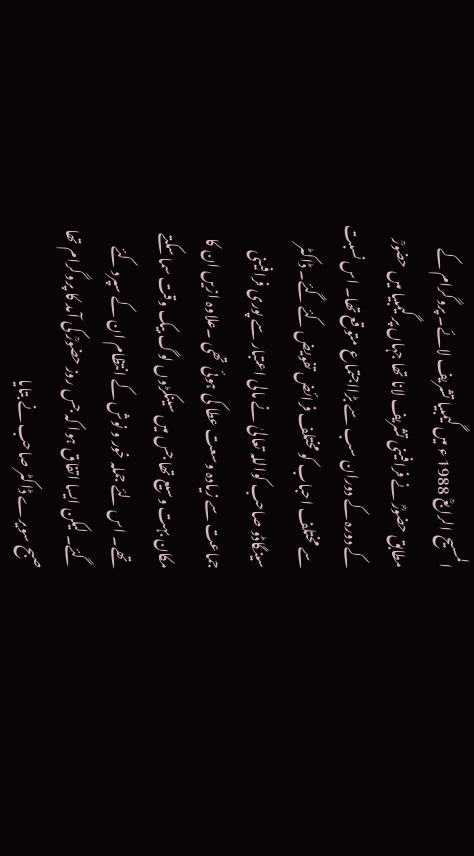المسیح الرابعؒ 1988 ء میں گیمبیا تشریف لائے۔ پروگرام کے مطابق حضورؓ نے فرافینی تشریف لانا تھا جہاں پر گیمبیا میں حضورؒ کے دورہ کے دوران سب سے بڑااجتماع متوقع تھا۔ اس نسبت سے مختلف احباب کو مختلف فرائض تفویض کئے گئے۔ ڈاکٹر سینگاڈو صاحب کواللہ تعالیٰ نے مالی اعتبار سے پوری فرافینی جماعت سے زیادہ وسعت عطا کی ہوئی تھی ۔علاوہ ازیں ان کا مکان بہت وسیع تھا جس میں سینکڑوں لوگ بیک وقت سما سکتے تھے۔ اس لئے جملہ خور و نوش کے انتظام ان کے سپرد کئے گئے۔ لیکن ایسا اتفاق ہوا کہ جس روز حضورؒ کی آمد کا پروگرام تھا صبح سویرے ڈاکٹر صاحب نے بتایا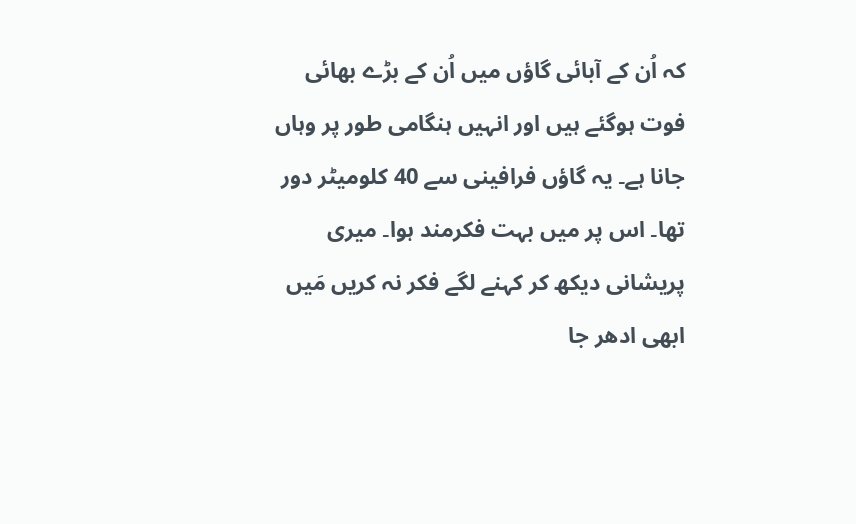کہ اُن کے آبائی گاؤں میں اُن کے بڑے بھائی فوت ہوگئے ہیں اور انہیں ہنگامی طور پر وہاں جانا ہے۔ یہ گاؤں فرافینی سے 40 کلومیٹر دور تھا۔ اس پر میں بہت فکرمند ہوا۔ میری پریشانی دیکھ کر کہنے لگے فکر نہ کریں مَیں ابھی ادھر جا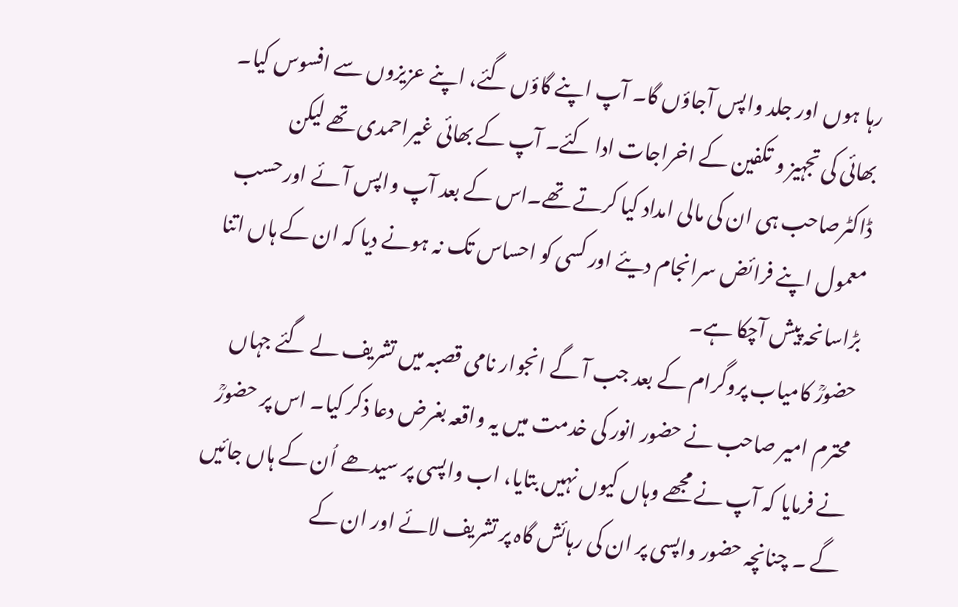رہا ہوں اور جلد واپس آجاؤں گا۔ آپ اپنے گاؤں گئے، اپنے عزیزوں سے افسوس کیا۔ بھائی کی تجہیز و تکفین کے اخراجات ادا کئے۔ آپ کے بھائی غیراحمدی تھے لیکن ڈاکٹرصاحب ہی ان کی مالی امداد کیا کرتے تھے۔اس کے بعد آپ واپس آئے اور حسب معمول اپنے فرائض سرانجام دیئے اور کسی کو احساس تک نہ ہونے دیا کہ ان کے ہاں اتنا بڑاسانحہ پیش آچکا ہے۔
حضورؒ کامیاب پروگرام کے بعد جب آ گے انجوار نامی قصبہ میں تشریف لے گئے جہاں محترم امیر صاحب نے حضور انور کی خدمت میں یہ واقعہ بغرض دعا ذکر کیا۔ اس پر حضورؒ نے فرمایا کہ آپ نے مجھے وہاں کیوں نہیں بتایا، اب واپسی پر سیدھے اُن کے ہاں جائیں گے ۔ چنانچہ حضور واپسی پر ان کی رہائش گاہ پر تشریف لائے اور ان کے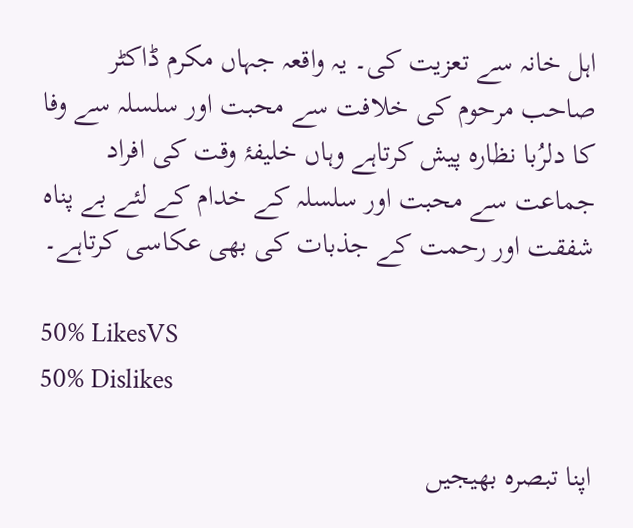اہل خانہ سے تعزیت کی۔ یہ واقعہ جہاں مکرم ڈاکٹر صاحب مرحوم کی خلافت سے محبت اور سلسلہ سے وفا کا دلرُبا نظارہ پیش کرتاہے وہاں خلیفۂ وقت کی افراد جماعت سے محبت اور سلسلہ کے خدام کے لئے بے پناہ شفقت اور رحمت کے جذبات کی بھی عکاسی کرتاہے۔

50% LikesVS
50% Dislikes

اپنا تبصرہ بھیجیں